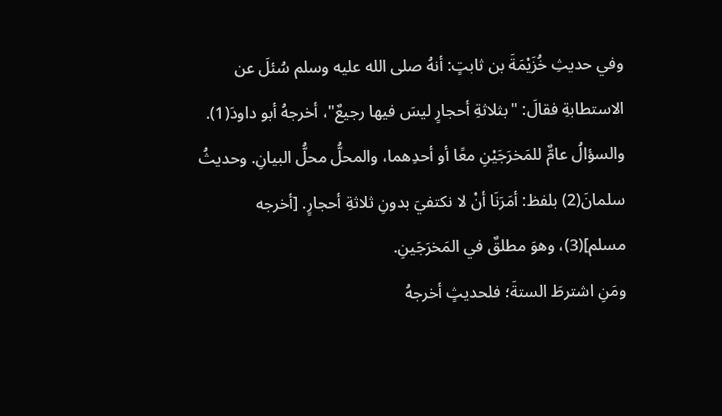وفي حديثِ خُزَيْمَةَ بن ثابتٍ: أنهُ صلى الله عليه وسلم سُئلَ عن الاستطابةِ فقالَ: "بثلاثةِ أحجارٍ ليسَ فيها رجيعٌ"، أخرجهُ أبو داودَ(1). والسؤالُ عامٌّ للمَخرَجَيْنِ معًا أو أحدِهما، والمحلُّ محلُّ البيانِ. وحديثُ سلمانَ(2) بلفظ: أمَرَنَا أنْ لا نكتفيَ بدونِ ثلاثةِ أحجارٍ. [أخرجه مسلم](3)، وهوَ مطلقٌ في المَخرَجَينِ.
ومَنِ اشترطَ الستةَ؛ فلحديثٍ أخرجهُ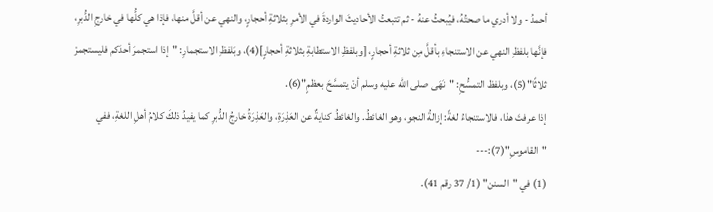أحمدُ - ولا أدري ما صحتُهُ، فيُبحثُ عنهُ - ثم تتبعتُ الأحاديثَ الواردةَ في الأمرِ بثلاثةِ أحجارٍ، والنهي عن أقلَّ منها، فإذا هي كلُّها في خارجِ الدُّبرِ، فإنَّها بلفظِ النهي عن الاستنجاءِ بأقلَّ مِن ثلاثةِ أحجارٍ، [وبلفظِ الاستطابةِ بثلاثةِ أحجارٍ](4)، وبَلفظِ الاستجمارِ: "إذا استجمرَ أحدَكم فليستجمرْ ثلاثًا"(5)، وبلفظ التمسُّحِ: "نَهَى صلى الله عليه وسلم أنْ يتمسَّحَ بعظمٍ"(6).
إذا عرفتَ هذا، فالاستنجاءُ لغةً: إزالةُ النجو، وهو الغائطُ. والغائطُ كنايةٌ عن العَذِرَةِ، والعَذِرَةُ خارجُ الدُّبرِ كما يفيدُ ذلكَ كلامُ أهلِ اللغةِ، ففي "القاموسِ"(7):---
(1) في "السنن" (1/ 37 رقم 41).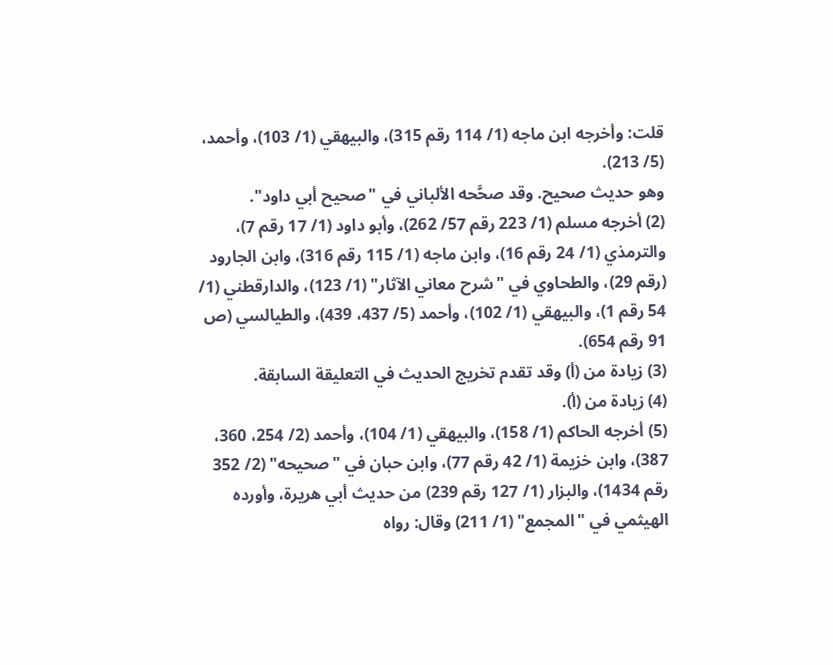قلت: وأخرجه ابن ماجه (1/ 114 رقم 315)، والبيهقي (1/ 103)، وأحمد، (5/ 213).
وهو حديث صحيح. وقد صحَّحه الألباني في "صحيح أبي داود".
(2) أخرجه مسلم (1/ 223 رقم 57/ 262)، وأبو داود (1/ 17 رقم 7)، والترمذي (1/ 24 رقم 16)، وابن ماجه (1/ 115 رقم 316)، وابن الجارود (رقم 29)، والطحاوي في "شرح معاني الآثار" (1/ 123)، والدارقطني (1/ 54 رقم 1)، والبيهقي (1/ 102)، وأحمد (5/ 437، 439)، والطيالسي (ص 91 رقم 654).
(3) زيادة من (أ) وقد تقدم تخريج الحديث في التعليقة السابقة.
(4) زيادة من (أ).
(5) أخرجه الحاكم (1/ 158)، والبيهقي (1/ 104)، وأحمد (2/ 254، 360، 387)، وابن خزيمة (1/ 42 رقم 77)، وابن حبان في "صحيحه" (2/ 352 رقم 1434)، والبزار (1/ 127 رقم 239) من حديث أبي هريرة، وأورده الهيثمي في "المجمع" (1/ 211) وقال: رواه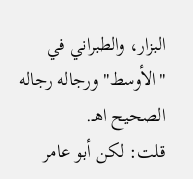البزار، والطبراني في "الأوسط" ورجاله رجاله الصحيح اهـ.
قلت: لكن أبو عامر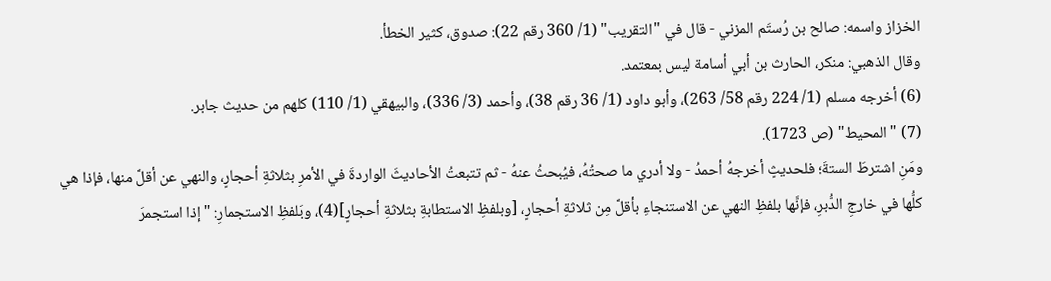الخزاز واسمه: صالح بن رُستَم المزني - قال في "التقريب" (1/ 360 رقم 22): صدوق، كثير الخطأ.
وقال الذهبي: منكر، الحارث بن أبي أسامة ليس بمعتمد.
(6) أخرجه مسلم (1/ 224 رقم 58/ 263)، وأبو داود (1/ 36 رقم 38)، وأحمد (3/ 336)، والبيهقي (1/ 110) كلهم من حديث جابر.
(7) "المحيط" (ص 1723).
ومَنِ اشترطَ الستةَ؛ فلحديثٍ أخرجهُ أحمدُ - ولا أدري ما صحتُهُ، فيُبحثُ عنهُ - ثم تتبعتُ الأحاديثَ الواردةَ في الأمرِ بثلاثةِ أحجارٍ، والنهي عن أقلَّ منها، فإذا هي كلُّها في خارجِ الدُّبرِ، فإنَّها بلفظِ النهي عن الاستنجاءِ بأقلَّ مِن ثلاثةِ أحجارٍ، [وبلفظِ الاستطابةِ بثلاثةِ أحجارٍ](4)، وبَلفظِ الاستجمارِ: "إذا استجمرَ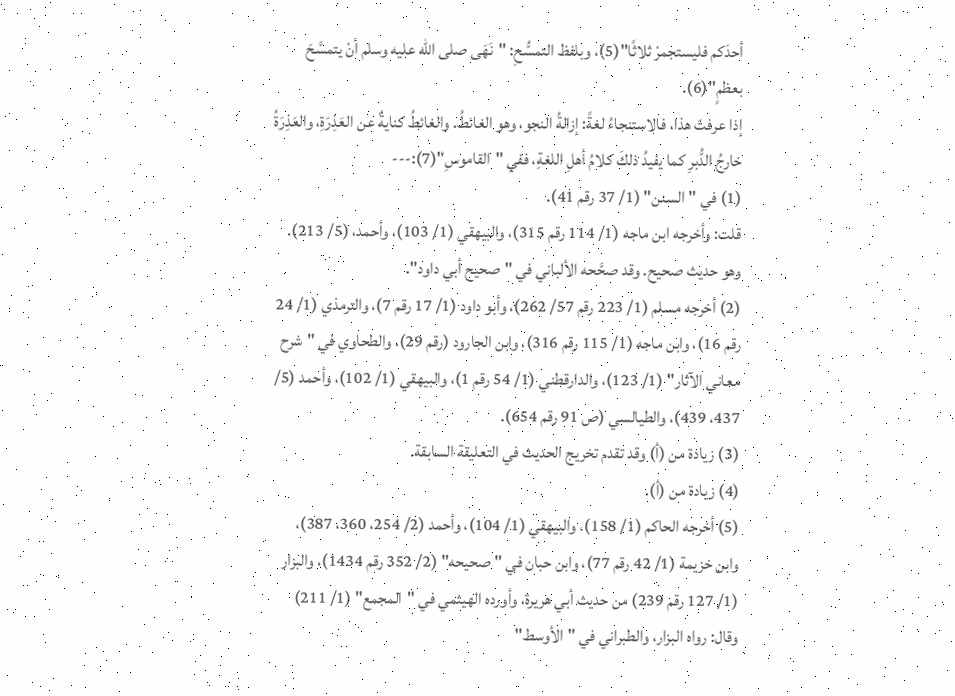أحدَكم فليستجمرْ ثلاثًا"(5)، وبلفظ التمسُّحِ: "نَهَى صلى الله عليه وسلم أنْ يتمسَّحَ بعظمٍ"(6).
إذا عرفتَ هذا، فالاستنجاءُ لغةً: إزالةُ النجو، وهو الغائطُ. والغائطُ كنايةٌ عن العَذِرَةِ، والعَذِرَةُ خارجُ الدُّبرِ كما يفيدُ ذلكَ كلامُ أهلِ اللغةِ، ففي "القاموسِ"(7):---
(1) في "السنن" (1/ 37 رقم 41).
قلت: وأخرجه ابن ماجه (1/ 114 رقم 315)، والبيهقي (1/ 103)، وأحمد، (5/ 213).
وهو حديث صحيح. وقد صحَّحه الألباني في "صحيح أبي داود".
(2) أخرجه مسلم (1/ 223 رقم 57/ 262)، وأبو داود (1/ 17 رقم 7)، والترمذي (1/ 24 رقم 16)، وابن ماجه (1/ 115 رقم 316)، وابن الجارود (رقم 29)، والطحاوي في "شرح معاني الآثار" (1/ 123)، والدارقطني (1/ 54 رقم 1)، والبيهقي (1/ 102)، وأحمد (5/ 437، 439)، والطيالسي (ص 91 رقم 654).
(3) زيادة من (أ) وقد تقدم تخريج الحديث في التعليقة السابقة.
(4) زيادة من (أ).
(5) أخرجه الحاكم (1/ 158)، والبيهقي (1/ 104)، وأحمد (2/ 254، 360، 387)، وابن خزيمة (1/ 42 رقم 77)، وابن حبان في "صحيحه" (2/ 352 رقم 1434)، والبزار (1/ 127 رقم 239) من حديث أبي هريرة، وأورده الهيثمي في "المجمع" (1/ 211) وقال: رواه البزار، والطبراني في "الأوسط"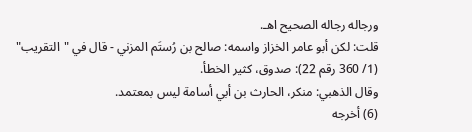ورجاله رجاله الصحيح اهـ.
قلت: لكن أبو عامر الخزاز واسمه: صالح بن رُستَم المزني - قال في "التقريب" (1/ 360 رقم 22): صدوق، كثير الخطأ.
وقال الذهبي: منكر، الحارث بن أبي أسامة ليس بمعتمد.
(6) أخرجه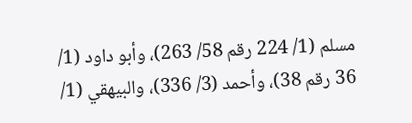مسلم (1/ 224 رقم 58/ 263)، وأبو داود (1/ 36 رقم 38)، وأحمد (3/ 336)، والبيهقي (1/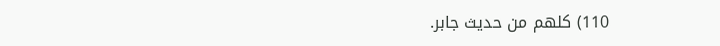110) كلهم من حديث جابر.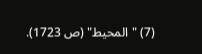(7) "المحيط" (ص 1723).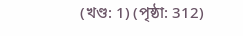(খণ্ড: 1) (পৃষ্ঠা: 312)